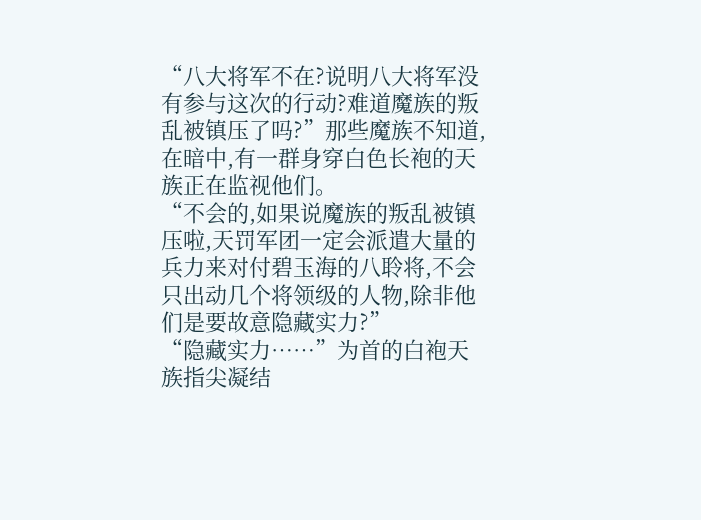“八大将军不在?说明八大将军没有参与这次的行动?难道魔族的叛乱被镇压了吗?”那些魔族不知道,在暗中,有一群身穿白色长袍的天族正在监视他们。
“不会的,如果说魔族的叛乱被镇压啦,天罚军团一定会派遣大量的兵力来对付碧玉海的八聆将,不会只出动几个将领级的人物,除非他们是要故意隐藏实力?”
“隐藏实力……”为首的白袍天族指尖凝结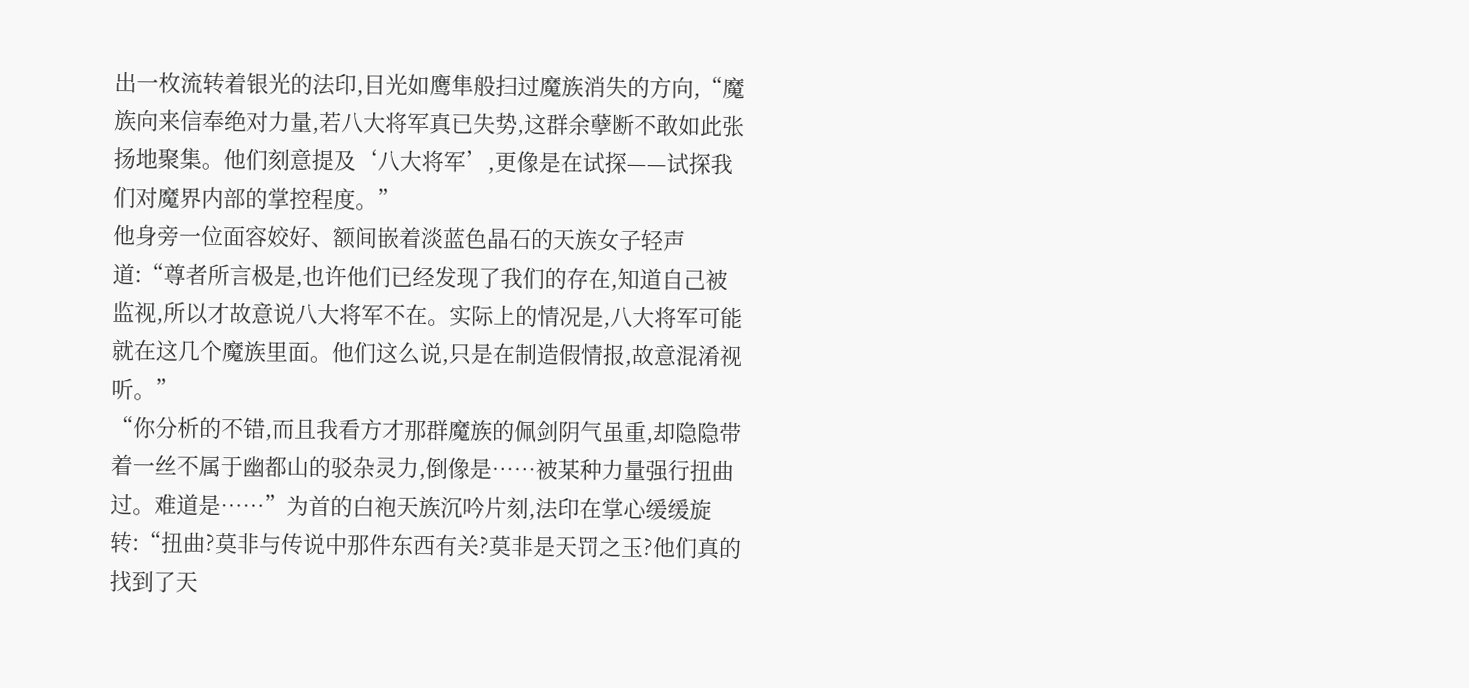出一枚流转着银光的法印,目光如鹰隼般扫过魔族消失的方向,“魔族向来信奉绝对力量,若八大将军真已失势,这群余孽断不敢如此张扬地聚集。他们刻意提及‘八大将军’,更像是在试探——试探我们对魔界内部的掌控程度。”
他身旁一位面容姣好、额间嵌着淡蓝色晶石的天族女子轻声道:“尊者所言极是,也许他们已经发现了我们的存在,知道自己被监视,所以才故意说八大将军不在。实际上的情况是,八大将军可能就在这几个魔族里面。他们这么说,只是在制造假情报,故意混淆视听。”
“你分析的不错,而且我看方才那群魔族的佩剑阴气虽重,却隐隐带着一丝不属于幽都山的驳杂灵力,倒像是……被某种力量强行扭曲过。难道是……”为首的白袍天族沉吟片刻,法印在掌心缓缓旋转:“扭曲?莫非与传说中那件东西有关?莫非是天罚之玉?他们真的找到了天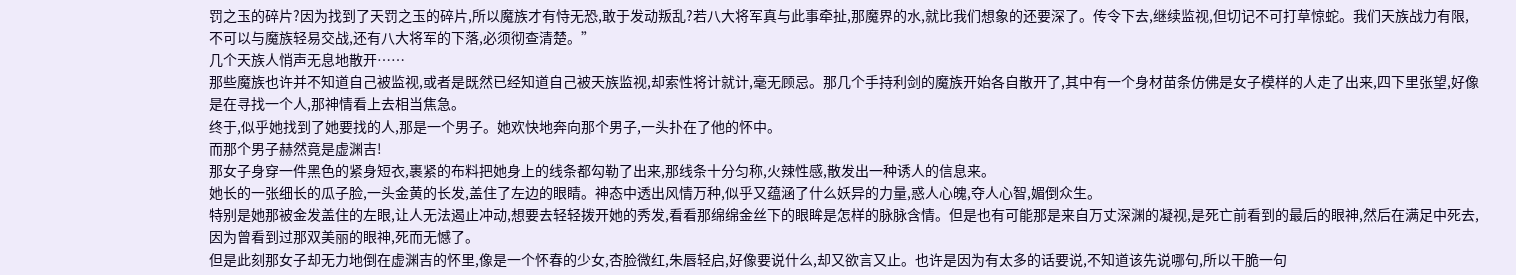罚之玉的碎片?因为找到了天罚之玉的碎片,所以魔族才有恃无恐,敢于发动叛乱?若八大将军真与此事牵扯,那魔界的水,就比我们想象的还要深了。传令下去,继续监视,但切记不可打草惊蛇。我们天族战力有限,不可以与魔族轻易交战,还有八大将军的下落,必须彻查清楚。”
几个天族人悄声无息地散开……
那些魔族也许并不知道自己被监视,或者是既然已经知道自己被天族监视,却索性将计就计,毫无顾忌。那几个手持利剑的魔族开始各自散开了,其中有一个身材苗条仿佛是女子模样的人走了出来,四下里张望,好像是在寻找一个人,那神情看上去相当焦急。
终于,似乎她找到了她要找的人,那是一个男子。她欢快地奔向那个男子,一头扑在了他的怀中。
而那个男子赫然竟是虚渊吉!
那女子身穿一件黑色的紧身短衣,裹紧的布料把她身上的线条都勾勒了出来,那线条十分匀称,火辣性感,散发出一种诱人的信息来。
她长的一张细长的瓜子脸,一头金黄的长发,盖住了左边的眼睛。神态中透出风情万种,似乎又蕴涵了什么妖异的力量,惑人心魄,夺人心智,媚倒众生。
特别是她那被金发盖住的左眼,让人无法遏止冲动,想要去轻轻拨开她的秀发,看看那绵绵金丝下的眼眸是怎样的脉脉含情。但是也有可能那是来自万丈深渊的凝视,是死亡前看到的最后的眼神,然后在满足中死去,因为曾看到过那双美丽的眼神,死而无憾了。
但是此刻那女子却无力地倒在虚渊吉的怀里,像是一个怀春的少女,杏脸微红,朱唇轻启,好像要说什么,却又欲言又止。也许是因为有太多的话要说,不知道该先说哪句,所以干脆一句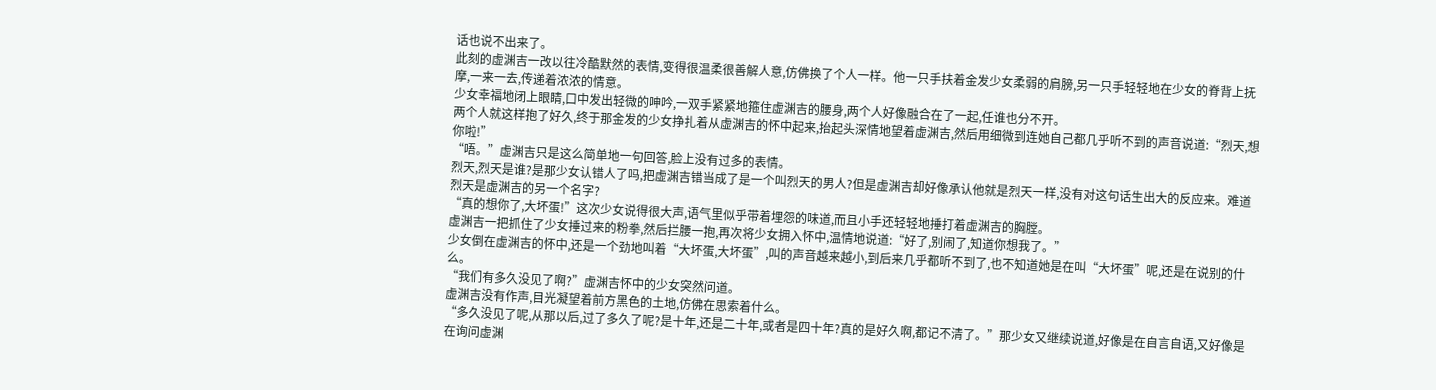话也说不出来了。
此刻的虚渊吉一改以往冷酷默然的表情,变得很温柔很善解人意,仿佛换了个人一样。他一只手扶着金发少女柔弱的肩膀,另一只手轻轻地在少女的脊背上抚摩,一来一去,传递着浓浓的情意。
少女幸福地闭上眼睛,口中发出轻微的呻吟,一双手紧紧地箍住虚渊吉的腰身,两个人好像融合在了一起,任谁也分不开。
两个人就这样抱了好久,终于那金发的少女挣扎着从虚渊吉的怀中起来,抬起头深情地望着虚渊吉,然后用细微到连她自己都几乎听不到的声音说道:“烈天,想你啦!”
“唔。”虚渊吉只是这么简单地一句回答,脸上没有过多的表情。
烈天,烈天是谁?是那少女认错人了吗,把虚渊吉错当成了是一个叫烈天的男人?但是虚渊吉却好像承认他就是烈天一样,没有对这句话生出大的反应来。难道烈天是虚渊吉的另一个名字?
“真的想你了,大坏蛋!”这次少女说得很大声,语气里似乎带着埋怨的味道,而且小手还轻轻地捶打着虚渊吉的胸膛。
虚渊吉一把抓住了少女捶过来的粉拳,然后拦腰一抱,再次将少女拥入怀中,温情地说道:“好了,别闹了,知道你想我了。”
少女倒在虚渊吉的怀中,还是一个劲地叫着“大坏蛋,大坏蛋”,叫的声音越来越小,到后来几乎都听不到了,也不知道她是在叫“大坏蛋”呢,还是在说别的什么。
“我们有多久没见了啊?”虚渊吉怀中的少女突然问道。
虚渊吉没有作声,目光凝望着前方黑色的土地,仿佛在思索着什么。
“多久没见了呢,从那以后,过了多久了呢?是十年,还是二十年,或者是四十年?真的是好久啊,都记不清了。”那少女又继续说道,好像是在自言自语,又好像是在询问虚渊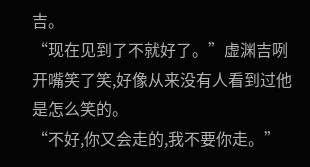吉。
“现在见到了不就好了。”虚渊吉咧开嘴笑了笑,好像从来没有人看到过他是怎么笑的。
“不好,你又会走的,我不要你走。”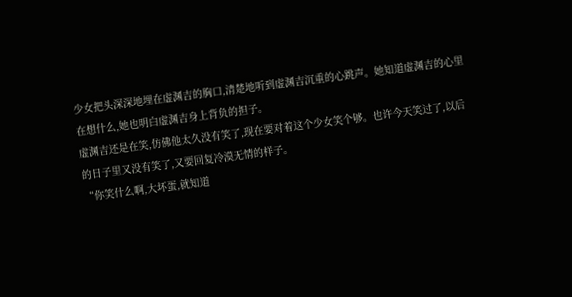少女把头深深地埋在虚渊吉的胸口,清楚地听到虚渊吉沉重的心跳声。她知道虚渊吉的心里在想什么,她也明白虚渊吉身上背负的担子。
虚渊吉还是在笑,仿佛他太久没有笑了,现在要对着这个少女笑个够。也许今天笑过了,以后的日子里又没有笑了,又要回复冷漠无情的样子。
“你笑什么啊,大坏蛋,就知道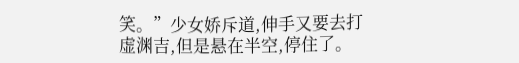笑。”少女娇斥道,伸手又要去打虚渊吉,但是悬在半空,停住了。